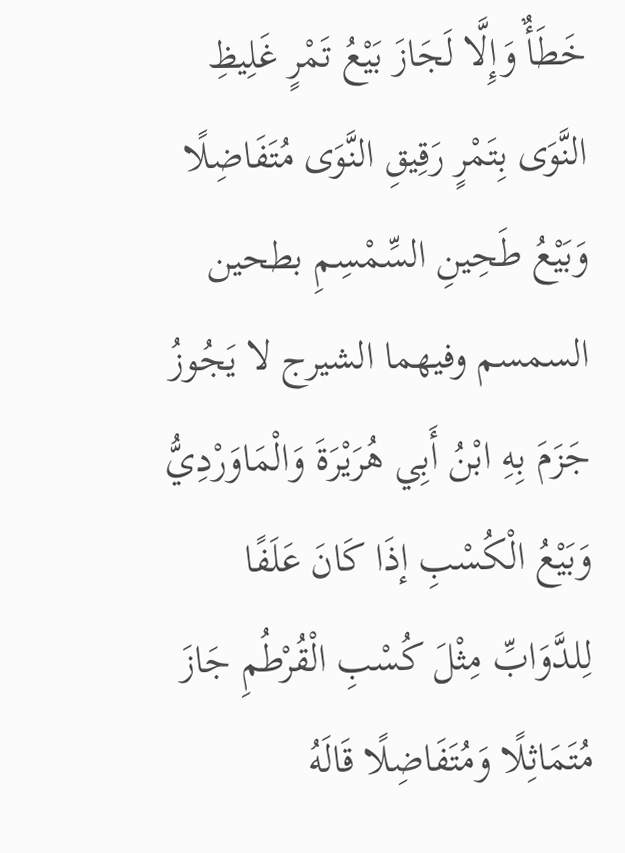خَطَأٌ وَإِلَّا لَجَازَ بَيْعُ تَمْرٍ غَلِيظِ النَّوَى بِتَمْرٍ رَقِيقِ النَّوَى مُتَفَاضِلًا وَبَيْعُ طَحِينِ السِّمْسِمِ بطحين السمسم وفيهما الشيرج لا يَجُوزُ جَزَمَ بِهِ ابْنُ أَبِي هُرَيْرَةَ وَالْمَاوَرْدِيُّ وَبَيْعُ الْكُسْبِ إذَا كَانَ عَلَفًا لِلدَّوَابِّ مِثْلَ كُسْبِ الْقُرْطُمِ جَازَ مُتَمَاثِلًا وَمُتَفَاضِلًا قَالَهُ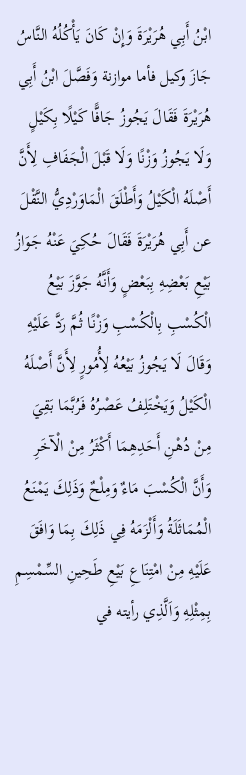ابْنُ أَبِي هُرَيْرَةَ وَإِنْ كَانَ يَأْكُلُهُ النَّاسُ جَازَ وكيل فأما موازنة وَفَصَّلَ ابْنُ أَبِي هُرَيْرَةَ فَقَالَ يَجُوزُ جَافًّا كَيْلًا بِكَيْلٍ وَلَا يَجُوزُ وَزْنًا وَلَا قَبْلَ الْجَفَافِ لِأَنَّ أَصْلَهُ الْكَيْلُ وَأَطْلَقَ الْمَاوَرْدِيُّ النَّقْلَ عن أَبِي هُرَيْرَةَ فَقَالَ حُكِيَ عَنْهُ جَوَازُ بَيْعِ بَعْضِهِ بِبَعْضٍ وَأَنَّهُ جَوَّزَ بَيْعُ الْكُسْبِ بِالْكُسْبِ وَزْنًا ثُمَّ رَدَّ عَلَيْهِ وَقَالَ لَا يَجُوزُ بَيْعُهُ لِأُمُورٍ لِأَنَّ أَصْلَهُ الْكَيْلُ وَيَخْتَلِفُ عَصْرُهُ فَرُبَّمَا بَقِيَ مِنْ دُهْنِ أَحَدِهِمَا أَكْثَرُ مِنْ الْآخَرِ وَأَنَّ الْكُسْبَ مَاءٌ وَمِلْحٌ وَذَلِكَ يَمْنَعُ الْمُمَاثَلَةُ وَأَلْزَمَهُ فِي ذَلِكَ بِمَا وَافَقَ عَلَيْهِ مِنْ امْتِنَاعِ بَيْعِ طَحِينِ السِّمْسِمِ بِمِثْلِهِ وَاَلَّذِي رأيته في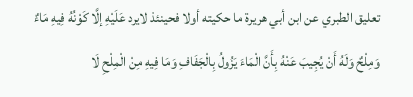تعليق الطبري عن ابن أبي هريرة ما حكيته أولا فحينئذ لايرد عَلَيْهِ إلَّا كَوْنُهُ فِيهِ مَاءٌ وَمِلْحٌ وَلَهُ أَنْ يُجِيبَ عَنْهُ بِأَنَّ الْمَاءَ يَزُولُ بِالْجَفَافِ وَمَا فِيهِ مِنْ الْمِلْحِ لَا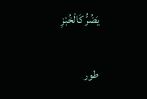يَضُرُّ كَالْخُبْزِ

طور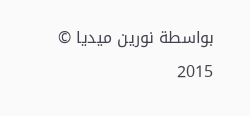بواسطة نورين ميديا © 2015